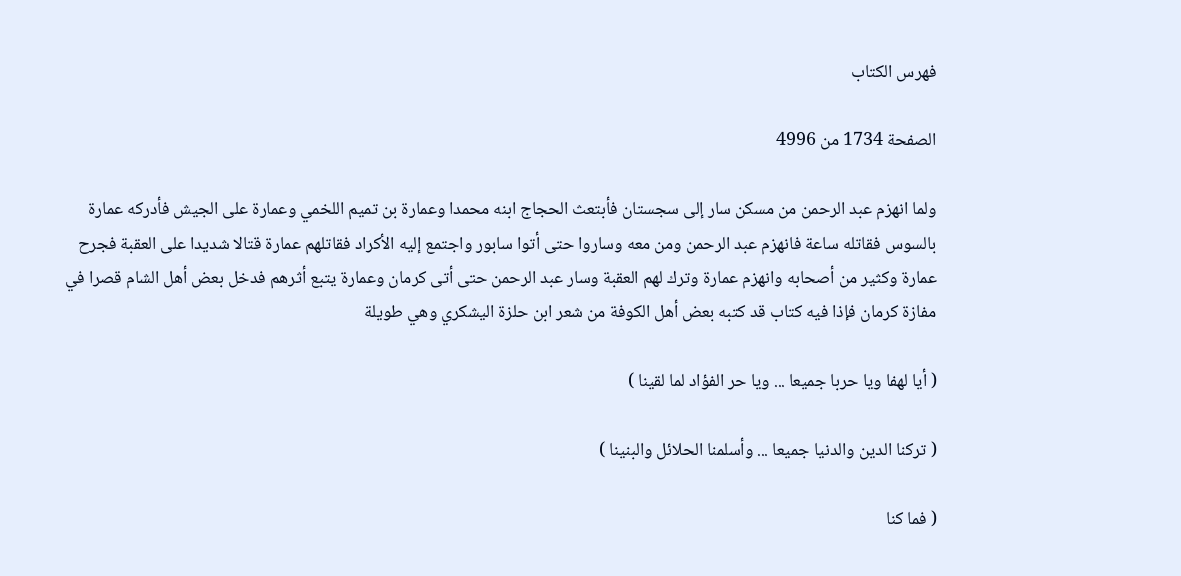فهرس الكتاب

الصفحة 1734 من 4996

ولما انهزم عبد الرحمن من مسكن سار إلى سجستان فأبتعث الحجاج ابنه محمدا وعمارة بن تميم اللخمي وعمارة على الجيش فأدركه عمارة بالسوس فقاتله ساعة فانهزم عبد الرحمن ومن معه وساروا حتى أتوا سابور واجتمع إليه الأكراد فقاتلهم عمارة قتالا شديدا على العقبة فجرح عمارة وكثير من أصحابه وانهزم عمارة وترك لهم العقبة وسار عبد الرحمن حتى أتى كرمان وعمارة يتبع أثرهم فدخل بعض أهل الشام قصرا في مفازة كرمان فإذا فيه كتاب قد كتبه بعض أهل الكوفة من شعر ابن حلزة اليشكري وهي طويلة

( أيا لهفا ويا حربا جميعا ... ويا حر الفؤاد لما لقينا )

( تركنا الدين والدنيا جميعا ... وأسلمنا الحلائل والبنينا )

( فما كنا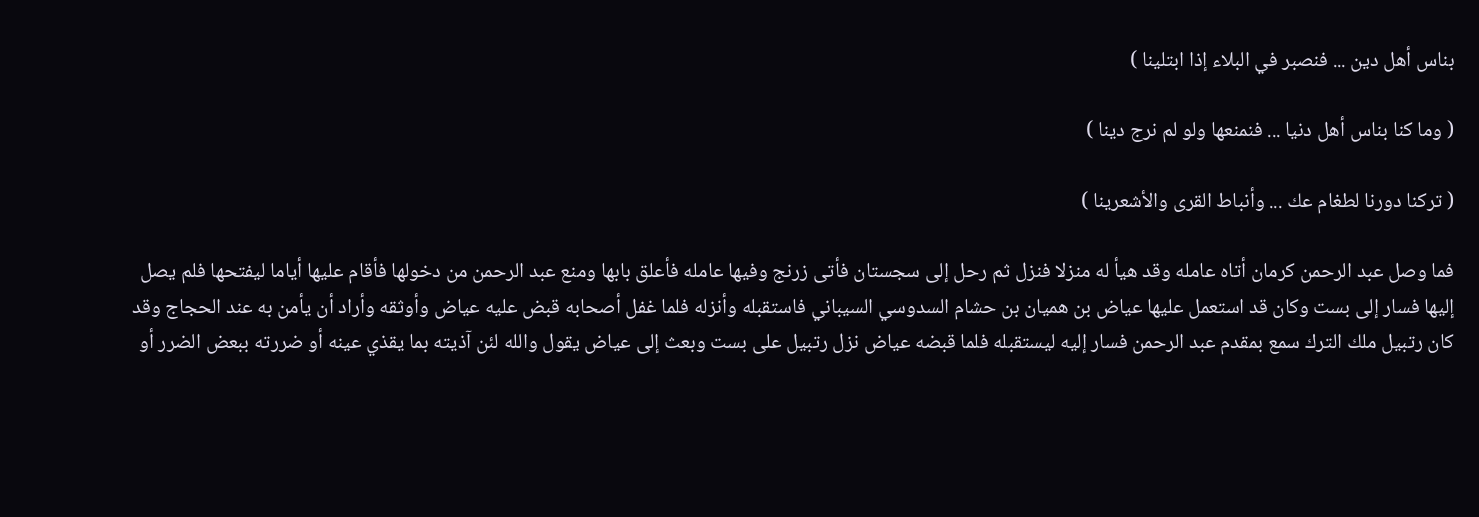بناس أهل دين ... فنصبر في البلاء إذا ابتلينا )

( وما كنا بناس أهل دنيا ... فنمنعها ولو لم نرج دينا )

( تركنا دورنا لطغام عك ... وأنباط القرى والأشعرينا )

فما وصل عبد الرحمن كرمان أتاه عامله وقد هيأ له منزلا فنزل ثم رحل إلى سجستان فأتى زرنج وفيها عامله فأعلق بابها ومنع عبد الرحمن من دخولها فأقام عليها أياما ليفتحها فلم يصل إليها فسار إلى بست وكان قد استعمل عليها عياض بن هميان بن حشام السدوسي السيباني فاستقبله وأنزله فلما غفل أصحابه قبض عليه عياض وأوثقه وأراد أن يأمن به عند الحجاج وقد كان رتبيل ملك الترك سمع بمقدم عبد الرحمن فسار إليه ليستقبله فلما قبضه عياض نزل رتبيل على بست وبعث إلى عياض يقول والله لئن آذيته بما يقذي عينه أو ضررته ببعض الضرر أو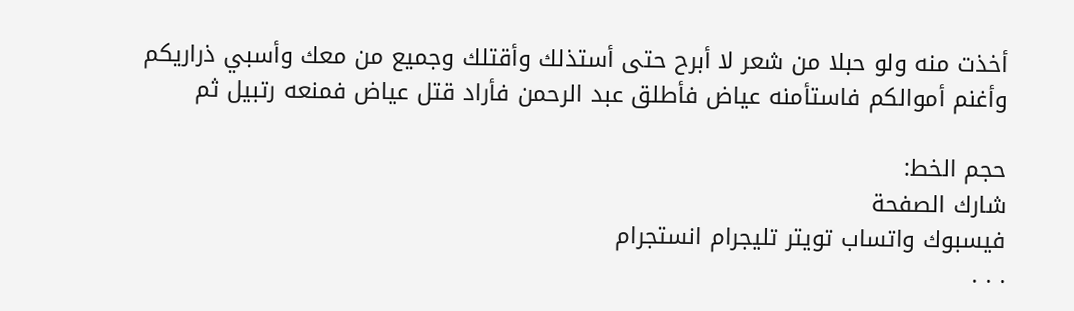أخذت منه ولو حبلا من شعر لا أبرح حتى أستذلك وأقتلك وجميع من معك وأسبي ذراريكم وأغنم أموالكم فاستأمنه عياض فأطلق عبد الرحمن فأراد قتل عياض فمنعه رتبيل ثم

حجم الخط:
شارك الصفحة
فيسبوك واتساب تويتر تليجرام انستجرام
. . .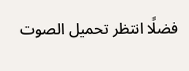فضلًا انتظر تحميل الصوت